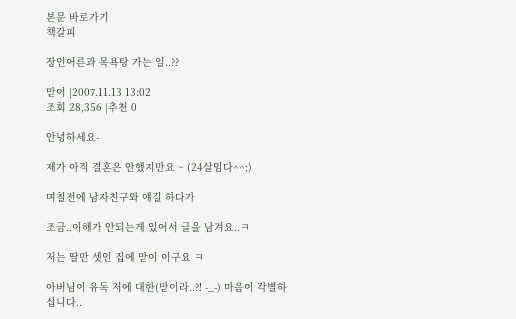본문 바로가기
책갈피

장인어른과 목욕탕 가는 일..??

맏이 |2007.11.13 13:02
조회 28,356 |추천 0

안녕하세요-

제가 아직 결혼은 안했지만요 ~ (24살임다^^;)

며칠전에 남자친구와 얘길 하다가

조금..이해가 안되는게 있어서 글을 남겨요..ㅋ

저는 딸만 셋인 집에 맏이 이구요 ㅋ

아버님이 유독 저에 대한(맏이라..?! -_-) 마음이 각별하십니다..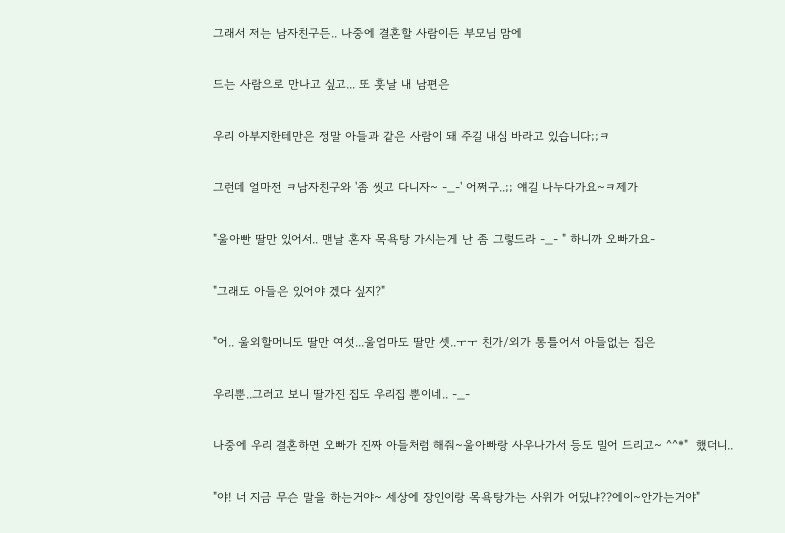그래서 저는 남자친구든.. 나중에 결혼할 사람이든 부모님 맘에

드는 사람으로 만나고 싶고... 또 훗날 내 남편은

우리 아부지한테만은 정말 아들과 같은 사람이 돼 주길 내심 바라고 있습니다;;ㅋ

그런데 얼마전 ㅋ남자친구와 '좀 씻고 다니자~ -_-' 어쩌구..;; 얘길 나누다가요~ㅋ제가

"울아빤 딸만 있어서.. 맨날 혼자 목욕탕 가시는게 난 좀 그렇드라 -_- " 하니까 오빠가요-

"그래도 아들은 있어야 겠다 싶지?"

"어.. 울외할머니도 딸만 여섯...울엄마도 딸만 셋..ㅜㅜ 친가/외가 통틀어서 아들없는 집은

우리뿐..그러고 보니 딸가진 집도 우리집 뿐이네.. -_-

나중에 우리 결혼하면 오빠가 진짜 아들처럼 해줘~울아빠랑 사우나가서 등도 밀어 드리고~ ^^*"  했더니..

"야! 너 지금 무슨 말을 하는거야~ 세상에 장인이랑 목욕탕가는 사위가 어딨냐??에이~안가는거야"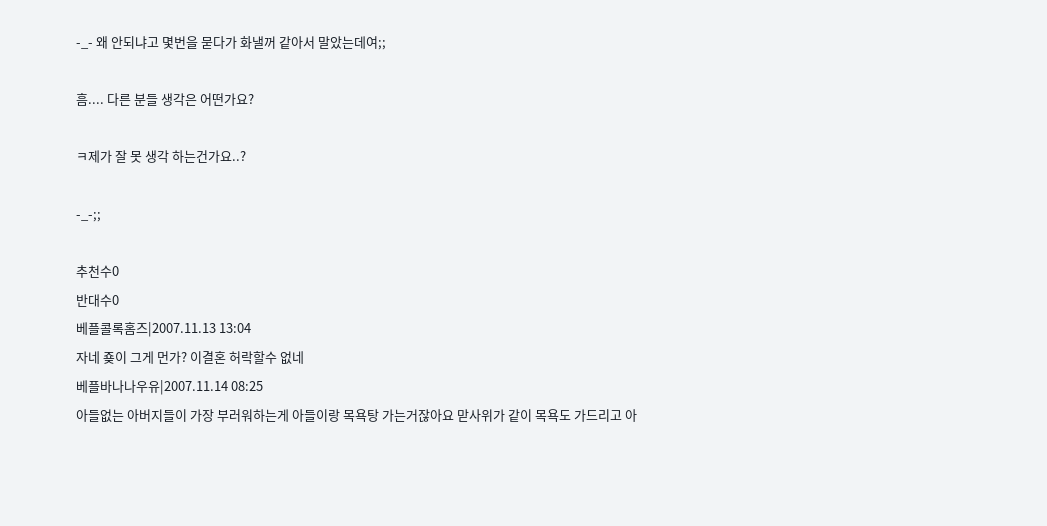-_- 왜 안되냐고 몇번을 묻다가 화낼꺼 같아서 말았는데여;;

흠.... 다른 분들 생각은 어떤가요?

ㅋ제가 잘 못 생각 하는건가요..?

-_-;;

추천수0
반대수0
베플콜록홈즈|2007.11.13 13:04
자네 죶이 그게 먼가? 이결혼 허락할수 없네
베플바나나우유|2007.11.14 08:25
아들없는 아버지들이 가장 부러워하는게 아들이랑 목욕탕 가는거잖아요 맏사위가 같이 목욕도 가드리고 아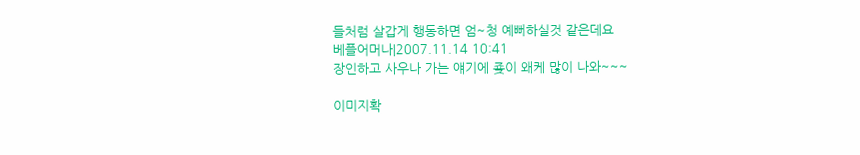들처럼 살갑게 행동하면 엄~청 예뻐하실것 같은데요
베플어머나|2007.11.14 10:41
장인하고 사우나 가는 얘기에 죶이 왜케 많이 나와~~~

이미지확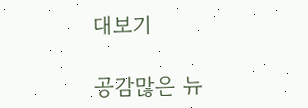대보기

공감많은 뉴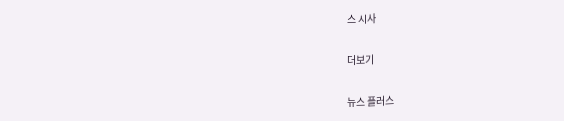스 시사

더보기

뉴스 플러스